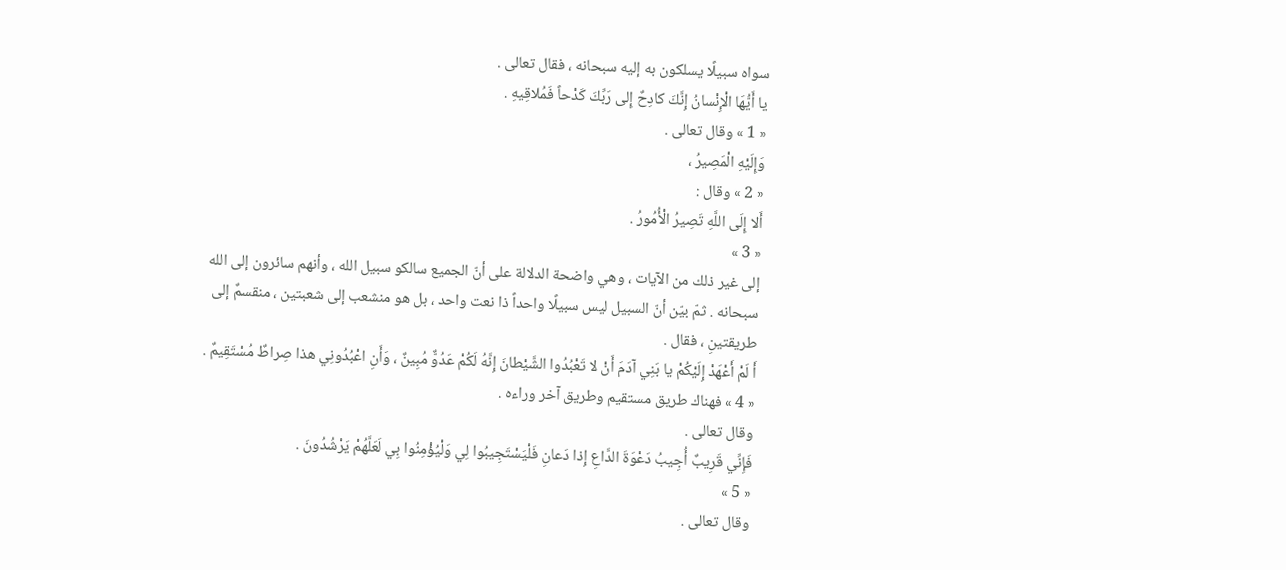سواه سبيلًا يسلكون به إليه سبحانه ، فقال تعالى .
يا أَيُّهَا الْإِنْسانُ إِنَّكَ كادِحٌ إِلى رَبِّكَ كَدْحاً فَمُلاقِيهِ .
« 1 » وقال تعالى .
وَإِلَيْهِ الْمَصِيرُ ،
« 2 » وقال :
أَلا إِلَى اللَّهِ تَصِيرُ الْأُمُورُ .
« 3 »
إلى غير ذلك من الآيات ، وهي واضحة الدلالة على أنّ الجميع سالكو سبيل الله ، وأنهم سائرون إلى الله سبحانه . ثمّ بيّن أنّ السبيل ليس سبيلًا واحداً ذا نعت واحد ، بل هو منشعب إلى شعبتين ، منقسمٌ إلى طريقتينِ ، فقال .
أَ لَمْ أَعْهَدْ إِلَيْكُمْ يا بَنِي آدَمَ أَنْ لا تَعْبُدُوا الشَّيْطانَ إِنَّهُ لَكُمْ عَدُوٌّ مُبِينٌ ، وَأَنِ اعْبُدُونِي هذا صِراطٌ مُسْتَقِيمٌ .
« 4 » فهناك طريق مستقيم وطريق آخر وراءه .
وقال تعالى .
فَإِنِّي قَرِيبٌ أُجِيبُ دَعْوَةَ الدَّاعِ إِذا دَعانِ فَلْيَسْتَجِيبُوا لِي وَلْيُؤْمِنُوا بِي لَعَلَّهُمْ يَرْشُدُونَ .
« 5 »
وقال تعالى .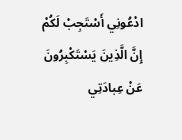ادْعُونِي أَسْتَجِبْ لَكُمْ إِنَّ الَّذِينَ يَسْتَكْبِرُونَ عَنْ عِبادَتِي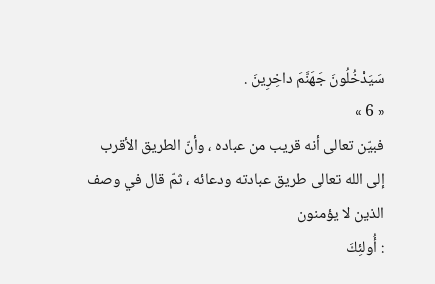سَيَدْخُلُونَ جَهَنَّمَ داخِرِينَ .
« 6 »
فبيّن تعالى أنه قريب من عباده ، وأنّ الطريق الأقرب إلى الله تعالى طريق عبادته ودعائه ، ثمّ قال في وصف الذين لا يؤمنون
: أُولئِكَ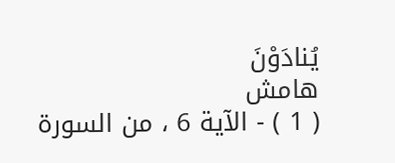يُنادَوْنَ
هامش
( 1 ) - الآية 6 ، من السورة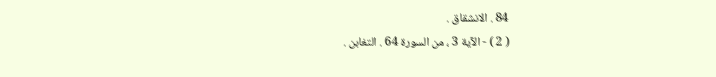84 . الانشقاق .
( 2 ) - الآية 3 ، من السورة 64 . التغابن .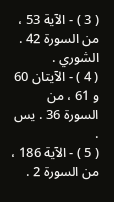( 3 ) - الآية 53 ، من السورة 42 . الشوري .
( 4 ) - الآيتان 60 و 61 ، من السورة 36 . يس .
( 5 ) - الآية 186 ، من السورة 2 .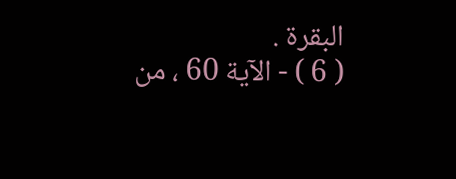البقرة .
( 6 ) - الآية 60 ، من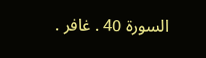السورة 40 . غافر .